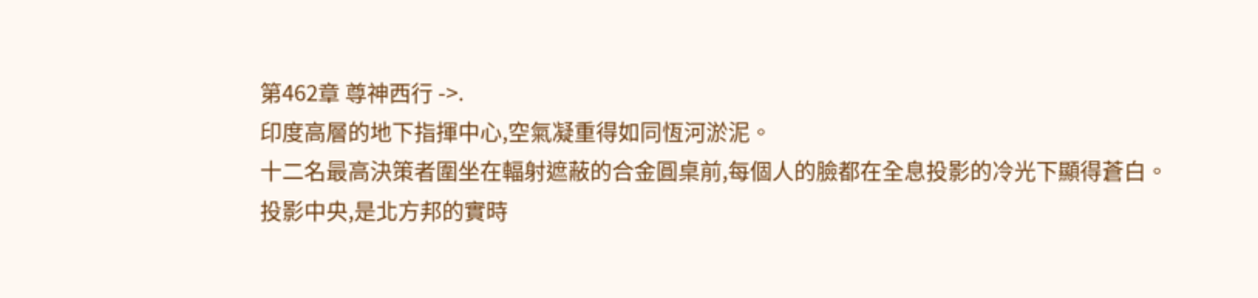第462章 尊神西行 ->.
印度高層的地下指揮中心,空氣凝重得如同恆河淤泥。
十二名最高決策者圍坐在輻射遮蔽的合金圓桌前,每個人的臉都在全息投影的冷光下顯得蒼白。
投影中央,是北方邦的實時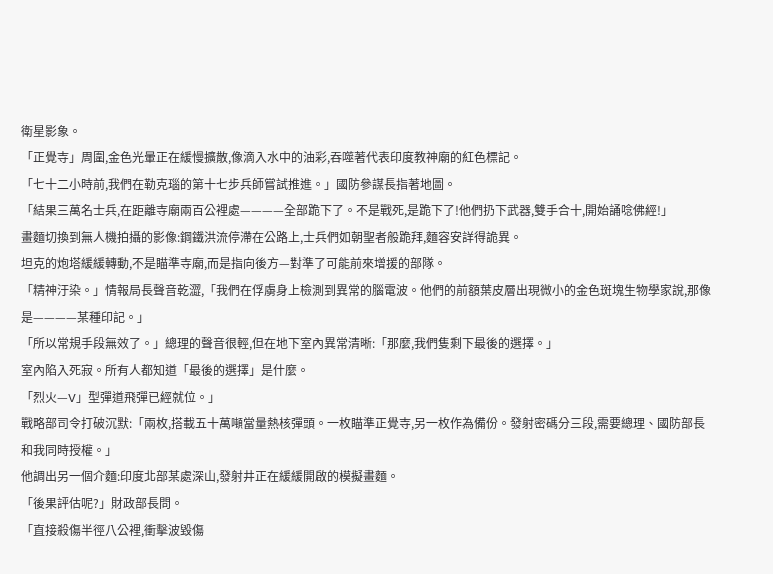衛星影象。
「正覺寺」周圍,金色光暈正在緩慢擴散,像滴入水中的油彩,吞噬著代表印度教神廟的紅色標記。
「七十二小時前,我們在勒克瑙的第十七步兵師嘗試推進。」國防參謀長指著地圖。
「結果三萬名士兵,在距離寺廟兩百公裡處————全部跪下了。不是戰死,是跪下了!他們扔下武器,雙手合十,開始誦唸佛經!」
畫麵切換到無人機拍攝的影像:鋼鐵洪流停滯在公路上,士兵們如朝聖者般跪拜,麵容安詳得詭異。
坦克的炮塔緩緩轉動,不是瞄準寺廟,而是指向後方—對準了可能前來增援的部隊。
「精神汙染。」情報局長聲音乾澀,「我們在俘虜身上檢測到異常的腦電波。他們的前額葉皮層出現微小的金色斑塊生物學家說,那像是————某種印記。」
「所以常規手段無效了。」總理的聲音很輕,但在地下室內異常清晰:「那麼,我們隻剩下最後的選擇。」
室內陷入死寂。所有人都知道「最後的選擇」是什麼。
「烈火—V」型彈道飛彈已經就位。」
戰略部司令打破沉默:「兩枚,搭載五十萬噸當量熱核彈頭。一枚瞄準正覺寺,另一枚作為備份。發射密碼分三段,需要總理、國防部長和我同時授權。」
他調出另一個介麵:印度北部某處深山,發射井正在緩緩開啟的模擬畫麵。
「後果評估呢?」財政部長問。
「直接殺傷半徑八公裡,衝擊波毀傷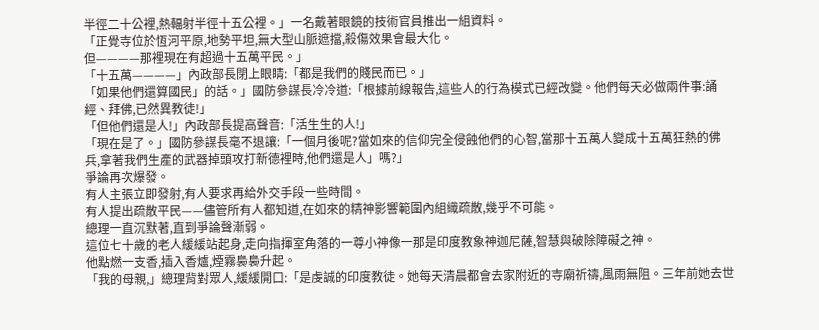半徑二十公裡,熱輻射半徑十五公裡。」一名戴著眼鏡的技術官員推出一組資料。
「正覺寺位於恆河平原,地勢平坦,無大型山脈遮擋,殺傷效果會最大化。
但————那裡現在有超過十五萬平民。」
「十五萬————」內政部長閉上眼睛:「都是我們的賤民而已。」
「如果他們還算國民」的話。」國防參謀長冷冷道:「根據前線報告,這些人的行為模式已經改變。他們每天必做兩件事:誦經、拜佛,已然異教徒!」
「但他們還是人!」內政部長提高聲音:「活生生的人!」
「現在是了。」國防參謀長毫不退讓:「一個月後呢?當如來的信仰完全侵蝕他們的心智,當那十五萬人變成十五萬狂熱的佛兵,拿著我們生產的武器掉頭攻打新德裡時,他們還是人」嗎?」
爭論再次爆發。
有人主張立即發射,有人要求再給外交手段一些時間。
有人提出疏散平民——儘管所有人都知道,在如來的精神影響範圍內組織疏散,幾乎不可能。
總理一直沉默著,直到爭論聲漸弱。
這位七十歲的老人緩緩站起身,走向指揮室角落的一尊小神像一那是印度教象神迦尼薩,智慧與破除障礙之神。
他點燃一支香,插入香爐,煙霧裊裊升起。
「我的母親,」總理背對眾人,緩緩開口:「是虔誠的印度教徒。她每天清晨都會去家附近的寺廟祈禱,風雨無阻。三年前她去世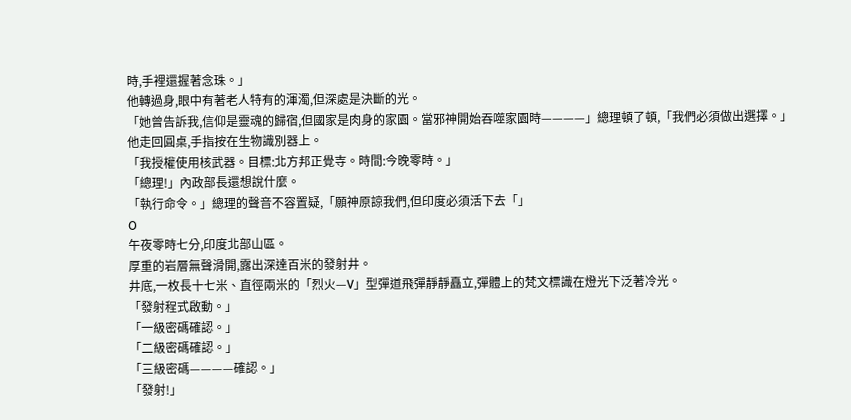時,手裡還握著念珠。」
他轉過身,眼中有著老人特有的渾濁,但深處是決斷的光。
「她曾告訴我,信仰是靈魂的歸宿,但國家是肉身的家園。當邪神開始吞噬家園時————」總理頓了頓,「我們必須做出選擇。」
他走回圓桌,手指按在生物識別器上。
「我授權使用核武器。目標:北方邦正覺寺。時間:今晚零時。」
「總理!」內政部長還想說什麼。
「執行命令。」總理的聲音不容置疑,「願神原諒我們,但印度必須活下去「」
O
午夜零時七分,印度北部山區。
厚重的岩層無聲滑開,露出深達百米的發射井。
井底,一枚長十七米、直徑兩米的「烈火—V」型彈道飛彈靜靜矗立,彈體上的梵文標識在燈光下泛著冷光。
「發射程式啟動。」
「一級密碼確認。」
「二級密碼確認。」
「三級密碼————確認。」
「發射!」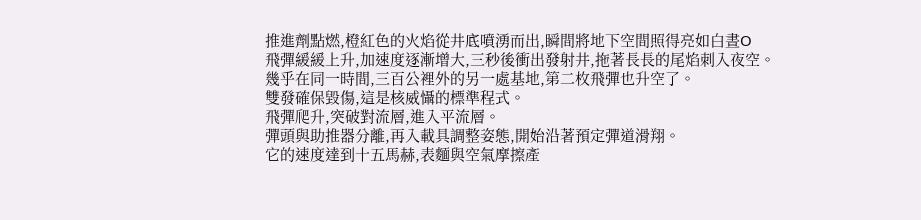推進劑點燃,橙紅色的火焰從井底噴湧而出,瞬間將地下空間照得亮如白晝O
飛彈緩緩上升,加速度逐漸增大,三秒後衝出發射井,拖著長長的尾焰刺入夜空。
幾乎在同一時間,三百公裡外的另一處基地,第二枚飛彈也升空了。
雙發確保毀傷,這是核威懾的標準程式。
飛彈爬升,突破對流層,進入平流層。
彈頭與助推器分離,再入載具調整姿態,開始沿著預定彈道滑翔。
它的速度達到十五馬赫,表麵與空氣摩擦產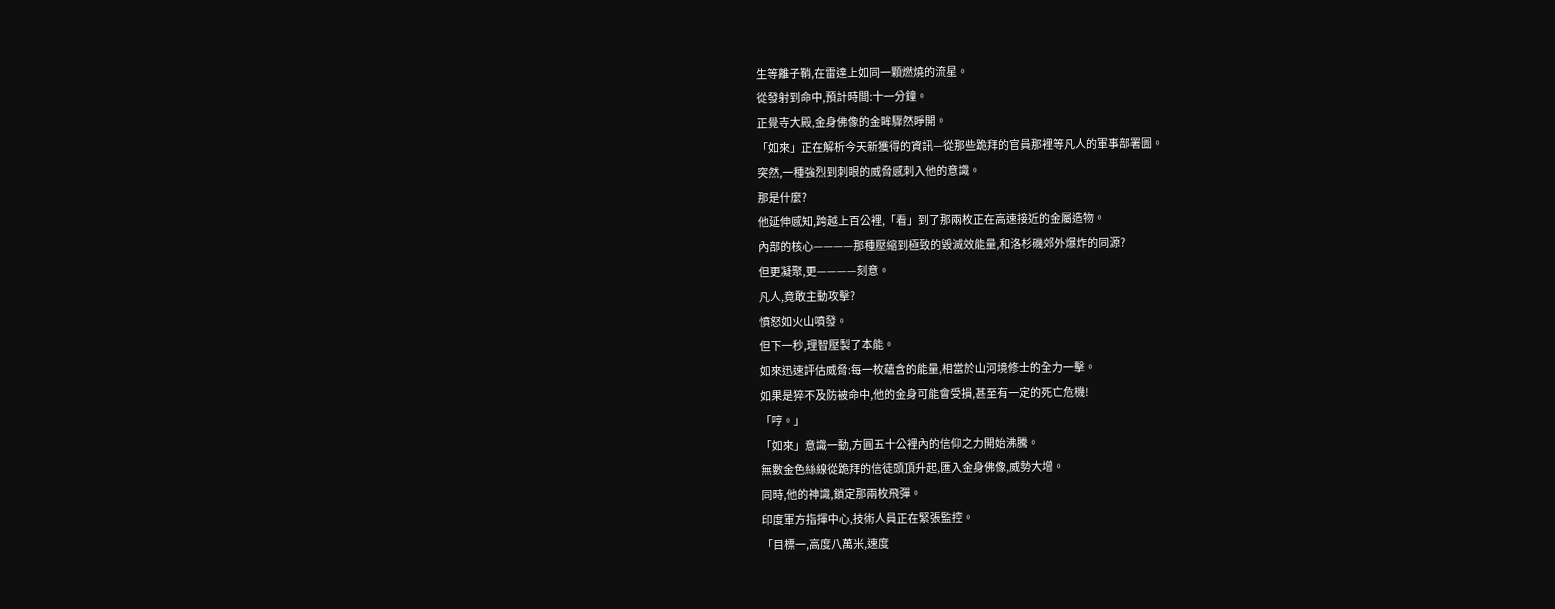生等離子鞘,在雷達上如同一顆燃燒的流星。
從發射到命中,預計時間:十一分鐘。
正覺寺大殿,金身佛像的金眸驟然睜開。
「如來」正在解析今天新獲得的資訊—從那些跪拜的官員那裡等凡人的軍事部署圖。
突然,一種強烈到刺眼的威脅感刺入他的意識。
那是什麼?
他延伸感知,跨越上百公裡,「看」到了那兩枚正在高速接近的金屬造物。
內部的核心————那種壓縮到極致的毀滅效能量,和洛杉磯郊外爆炸的同源?
但更凝聚,更————刻意。
凡人,竟敢主動攻擊?
憤怒如火山噴發。
但下一秒,理智壓製了本能。
如來迅速評估威脅:每一枚蘊含的能量,相當於山河境修士的全力一擊。
如果是猝不及防被命中,他的金身可能會受損,甚至有一定的死亡危機!
「哼。」
「如來」意識一動,方圓五十公裡內的信仰之力開始沸騰。
無數金色絲線從跪拜的信徒頭頂升起,匯入金身佛像,威勢大增。
同時,他的神識,鎖定那兩枚飛彈。
印度軍方指揮中心,技術人員正在緊張監控。
「目標一,高度八萬米,速度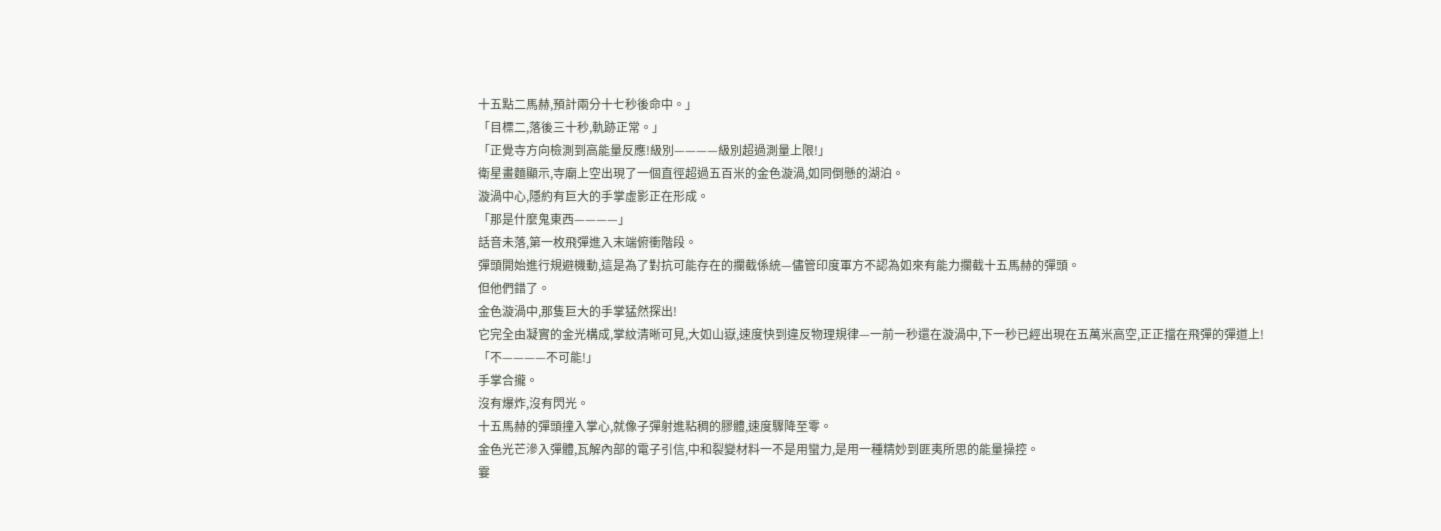十五點二馬赫,預計兩分十七秒後命中。」
「目標二,落後三十秒,軌跡正常。」
「正覺寺方向檢測到高能量反應!級別————級別超過測量上限!」
衛星畫麵顯示,寺廟上空出現了一個直徑超過五百米的金色漩渦,如同倒懸的湖泊。
漩渦中心,隱約有巨大的手掌虛影正在形成。
「那是什麼鬼東西————」
話音未落,第一枚飛彈進入末端俯衝階段。
彈頭開始進行規避機動,這是為了對抗可能存在的攔截係統—儘管印度軍方不認為如來有能力攔截十五馬赫的彈頭。
但他們錯了。
金色漩渦中,那隻巨大的手掌猛然探出!
它完全由凝實的金光構成,掌紋清晰可見,大如山嶽,速度快到違反物理規律—一前一秒還在漩渦中,下一秒已經出現在五萬米高空,正正擋在飛彈的彈道上!
「不————不可能!」
手掌合攏。
沒有爆炸,沒有閃光。
十五馬赫的彈頭撞入掌心,就像子彈射進粘稠的膠體,速度驟降至零。
金色光芒滲入彈體,瓦解內部的電子引信,中和裂變材料一不是用蠻力,是用一種精妙到匪夷所思的能量操控。
霎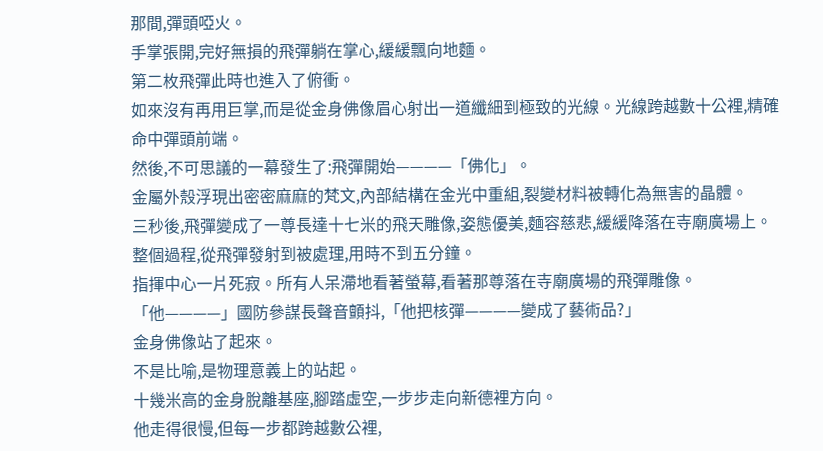那間,彈頭啞火。
手掌張開,完好無損的飛彈躺在掌心,緩緩飄向地麵。
第二枚飛彈此時也進入了俯衝。
如來沒有再用巨掌,而是從金身佛像眉心射出一道纖細到極致的光線。光線跨越數十公裡,精確命中彈頭前端。
然後,不可思議的一幕發生了:飛彈開始————「佛化」。
金屬外殼浮現出密密麻麻的梵文,內部結構在金光中重組,裂變材料被轉化為無害的晶體。
三秒後,飛彈變成了一尊長達十七米的飛天雕像,姿態優美,麵容慈悲,緩緩降落在寺廟廣場上。
整個過程,從飛彈發射到被處理,用時不到五分鐘。
指揮中心一片死寂。所有人呆滯地看著螢幕,看著那尊落在寺廟廣場的飛彈雕像。
「他————」國防參謀長聲音顫抖,「他把核彈————變成了藝術品?」
金身佛像站了起來。
不是比喻,是物理意義上的站起。
十幾米高的金身脫離基座,腳踏虛空,一步步走向新德裡方向。
他走得很慢,但每一步都跨越數公裡,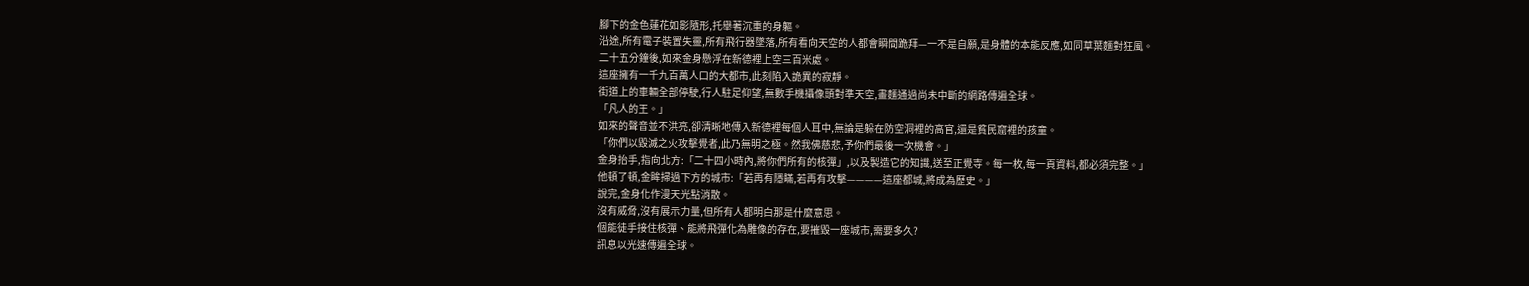腳下的金色蓮花如影隨形,托舉著沉重的身軀。
沿途,所有電子裝置失靈,所有飛行器墜落,所有看向天空的人都會瞬間跪拜—一不是自願,是身體的本能反應,如同草葉麵對狂風。
二十五分鐘後,如來金身懸浮在新德裡上空三百米處。
這座擁有一千九百萬人口的大都市,此刻陷入詭異的寂靜。
街道上的車輛全部停駛,行人駐足仰望,無數手機攝像頭對準天空,畫麵通過尚未中斷的網路傳遍全球。
「凡人的王。」
如來的聲音並不洪亮,卻清晰地傳入新德裡每個人耳中,無論是躲在防空洞裡的高官,還是貧民窟裡的孩童。
「你們以毀滅之火攻擊覺者,此乃無明之極。然我佛慈悲,予你們最後一次機會。」
金身抬手,指向北方:「二十四小時內,將你們所有的核彈」,以及製造它的知識,送至正覺寺。每一枚,每一頁資料,都必須完整。」
他頓了頓,金眸掃過下方的城市:「若再有隱瞞,若再有攻擊————這座都城,將成為歷史。」
說完,金身化作漫天光點消散。
沒有威脅,沒有展示力量,但所有人都明白那是什麼意思。
個能徒手接住核彈、能將飛彈化為雕像的存在,要摧毀一座城市,需要多久?
訊息以光速傳遍全球。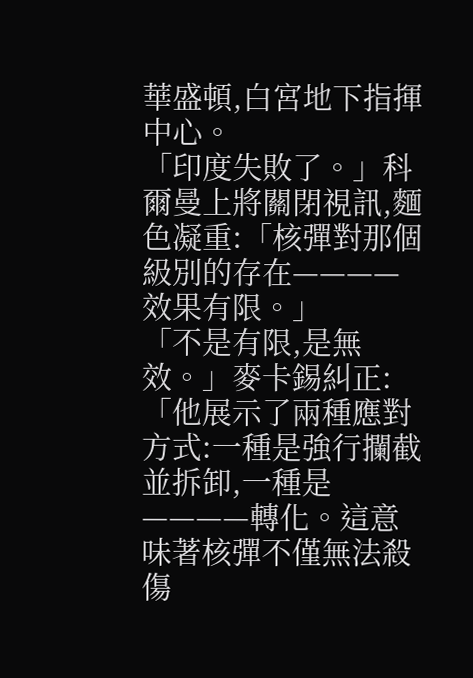華盛頓,白宮地下指揮中心。
「印度失敗了。」科爾曼上將關閉視訊,麵色凝重:「核彈對那個級別的存在————效果有限。」
「不是有限,是無效。」麥卡錫糾正:「他展示了兩種應對方式:一種是強行攔截並拆卸,一種是————轉化。這意味著核彈不僅無法殺傷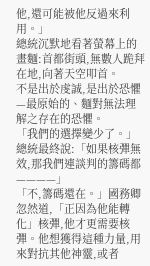他,還可能被他反過來利用。」
總統沉默地看著螢幕上的畫麵:首都街頭,無數人跪拜在地,向著天空叩首。
不是出於虔誠,是出於恐懼—最原始的、麵對無法理解之存在的恐懼。
「我們的選擇變少了。」總統最終說:「如果核彈無效,那我們連談判的籌碼都————」
「不,籌碼還在。」國務卿忽然道,「正因為他能轉化」核彈,他才更需要核彈。他想獲得這種力量,用來對抗其他神靈,或者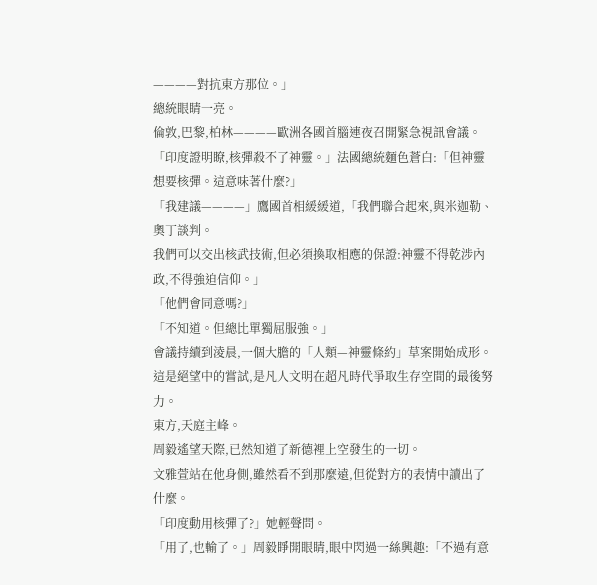————對抗東方那位。」
總統眼睛一亮。
倫敦,巴黎,柏林————歐洲各國首腦連夜召開緊急視訊會議。
「印度證明瞭,核彈殺不了神靈。」法國總統麵色蒼白:「但神靈想要核彈。這意味著什麼?」
「我建議————」鷹國首相緩緩道,「我們聯合起來,與米迦勒、奧丁談判。
我們可以交出核武技術,但必須換取相應的保證:神靈不得乾涉內政,不得強迫信仰。」
「他們會同意嗎?」
「不知道。但總比單獨屈服強。」
會議持續到淩晨,一個大膽的「人類—神靈條約」草案開始成形。
這是絕望中的嘗試,是凡人文明在超凡時代爭取生存空間的最後努力。
東方,天庭主峰。
周毅遙望天際,已然知道了新德裡上空發生的一切。
文雅萱站在他身側,雖然看不到那麼遠,但從對方的表情中讀出了什麼。
「印度動用核彈了?」她輕聲問。
「用了,也輸了。」周毅睜開眼睛,眼中閃過一絲興趣:「不過有意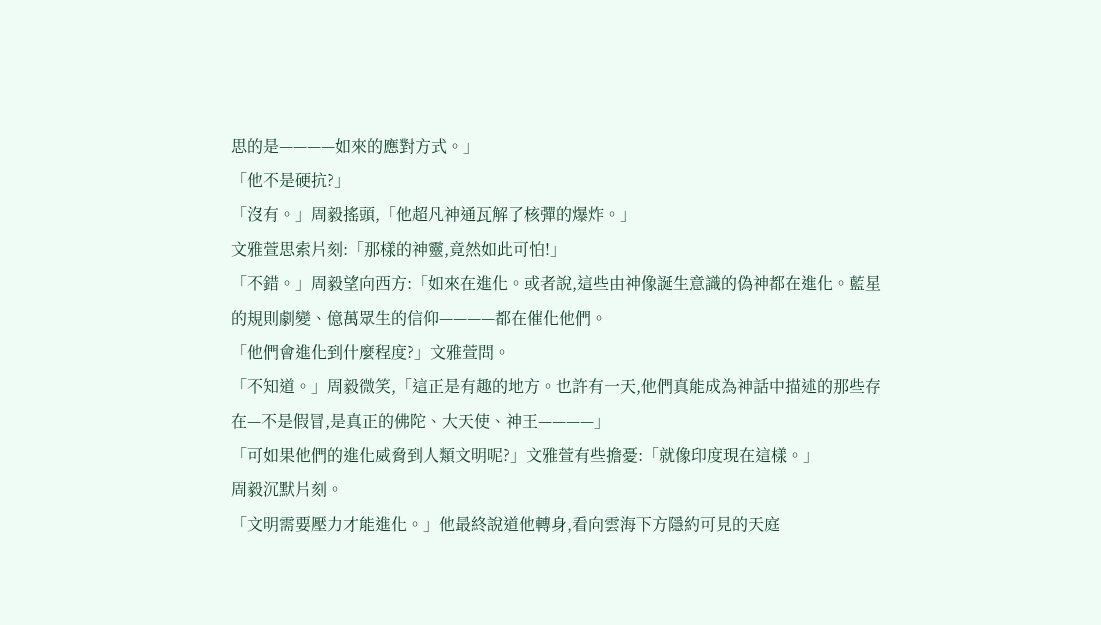思的是————如來的應對方式。」
「他不是硬抗?」
「沒有。」周毅搖頭,「他超凡神通瓦解了核彈的爆炸。」
文雅萱思索片刻:「那樣的神靈,竟然如此可怕!」
「不錯。」周毅望向西方:「如來在進化。或者說,這些由神像誕生意識的偽神都在進化。藍星的規則劇變、億萬眾生的信仰————都在催化他們。
「他們會進化到什麼程度?」文雅萱問。
「不知道。」周毅微笑,「這正是有趣的地方。也許有一天,他們真能成為神話中描述的那些存在—不是假冒,是真正的佛陀、大天使、神王————」
「可如果他們的進化威脅到人類文明呢?」文雅萱有些擔憂:「就像印度現在這樣。」
周毅沉默片刻。
「文明需要壓力才能進化。」他最終說道他轉身,看向雲海下方隱約可見的天庭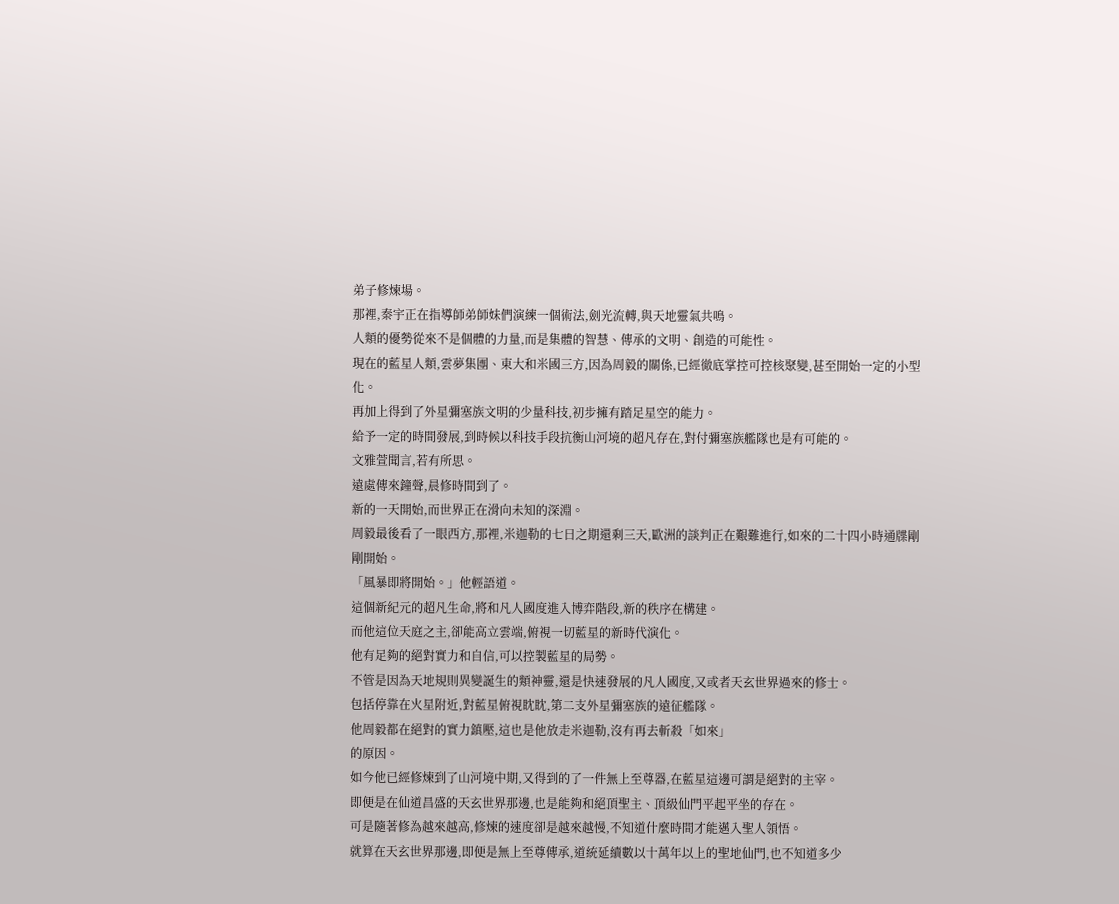弟子修煉場。
那裡,秦宇正在指導師弟師妹們演練一個術法,劍光流轉,與天地靈氣共鳴。
人類的優勢從來不是個體的力量,而是集體的智慧、傳承的文明、創造的可能性。
現在的藍星人類,雲夢集團、東大和米國三方,因為周毅的關係,已經徹底掌控可控核聚變,甚至開始一定的小型化。
再加上得到了外星彌塞族文明的少量科技,初步擁有踏足星空的能力。
給予一定的時間發展,到時候以科技手段抗衡山河境的超凡存在,對付彌塞族艦隊也是有可能的。
文雅萱聞言,若有所思。
遠處傳來鐘聲,晨修時間到了。
新的一天開始,而世界正在滑向未知的深淵。
周毅最後看了一眼西方,那裡,米迦勒的七日之期還剩三天,歐洲的談判正在艱難進行,如來的二十四小時通牒剛剛開始。
「風暴即將開始。」他輕語道。
這個新紀元的超凡生命,將和凡人國度進入博弈階段,新的秩序在構建。
而他這位天庭之主,卻能高立雲端,俯視一切藍星的新時代演化。
他有足夠的絕對實力和自信,可以控製藍星的局勢。
不管是因為天地規則異變誕生的類神靈,還是快速發展的凡人國度,又或者天玄世界過來的修士。
包括停靠在火星附近,對藍星俯視眈眈,第二支外星彌塞族的遠征艦隊。
他周毅都在絕對的實力鎮壓,這也是他放走米迦勒,沒有再去斬殺「如來」
的原因。
如今他已經修煉到了山河境中期,又得到的了一件無上至尊器,在藍星這邊可謂是絕對的主宰。
即便是在仙道昌盛的天玄世界那邊,也是能夠和絕頂聖主、頂級仙門平起平坐的存在。
可是隨著修為越來越高,修煉的速度卻是越來越慢,不知道什麼時間才能邁入聖人領悟。
就算在天玄世界那邊,即便是無上至尊傳承,道統延續數以十萬年以上的聖地仙門,也不知道多少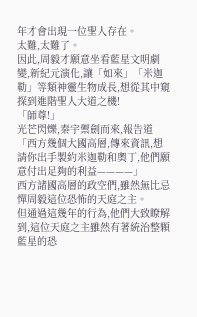年才會出現一位聖人存在。
太難,太難了。
因此,周毅才願意坐看藍星文明劇變,新紀元演化,讓「如來」「米迦勒」等類神靈生物成長,想從其中窺探到進階聖人大道之機!
「師尊!」
光芒閃爍,秦宇禦劍而來,報告道「西方幾個大國高層,傳來資訊,想請你出手製約米迦勒和奧丁,他們願意付出足夠的利益————」
西方諸國高層的政空們,雖然無比忌憚周毅這位恐怖的天庭之主。
但通過這幾年的行為,他們大致瞭解到,這位天庭之主雖然有著統治整顆藍星的恐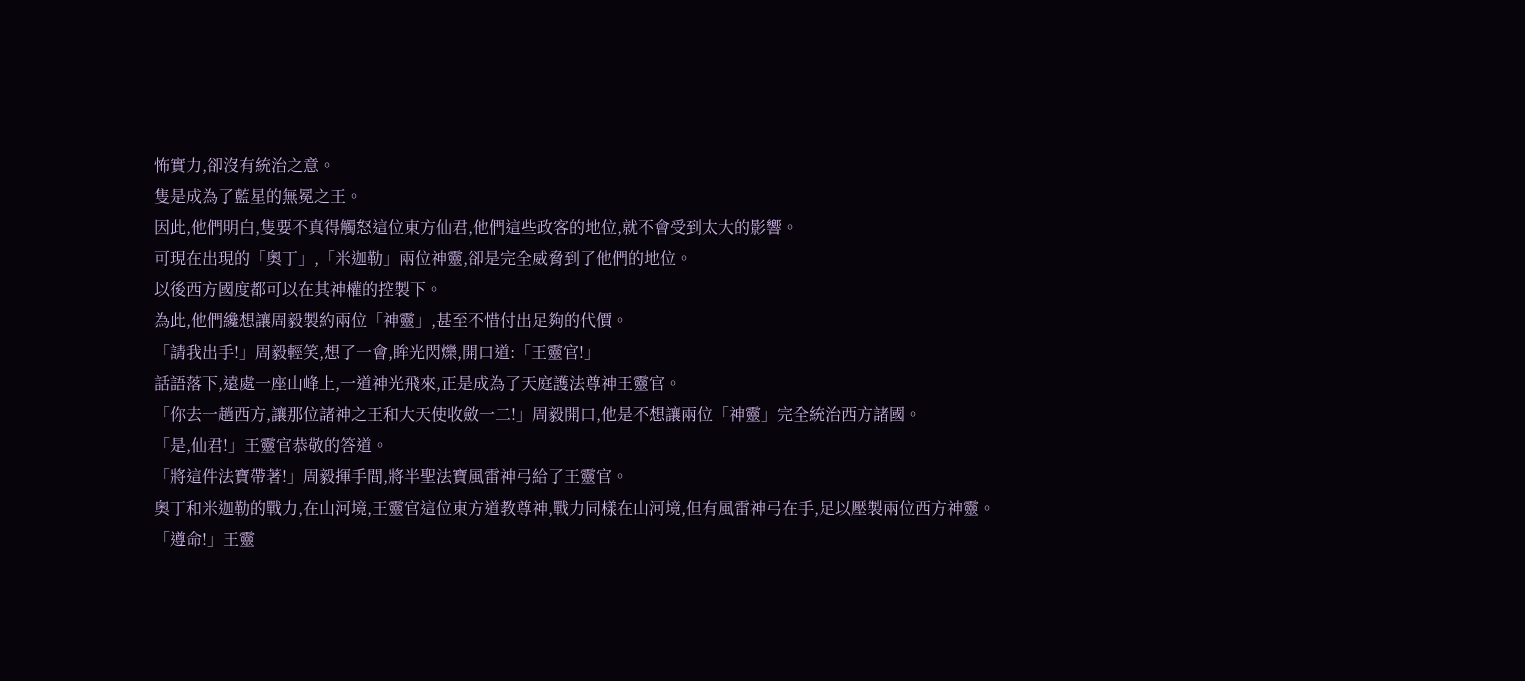怖實力,卻沒有統治之意。
隻是成為了藍星的無冕之王。
因此,他們明白,隻要不真得觸怒這位東方仙君,他們這些政客的地位,就不會受到太大的影響。
可現在出現的「奧丁」,「米迦勒」兩位神靈,卻是完全威脅到了他們的地位。
以後西方國度都可以在其神權的控製下。
為此,他們纔想讓周毅製約兩位「神靈」,甚至不惜付出足夠的代價。
「請我出手!」周毅輕笑,想了一會,眸光閃爍,開口道:「王靈官!」
話語落下,遠處一座山峰上,一道神光飛來,正是成為了天庭護法尊神王靈官。
「你去一趟西方,讓那位諸神之王和大天使收斂一二!」周毅開口,他是不想讓兩位「神靈」完全統治西方諸國。
「是,仙君!」王靈官恭敬的答道。
「將這件法寶帶著!」周毅揮手間,將半聖法寶風雷神弓給了王靈官。
奧丁和米迦勒的戰力,在山河境,王靈官這位東方道教尊神,戰力同樣在山河境,但有風雷神弓在手,足以壓製兩位西方神靈。
「遵命!」王靈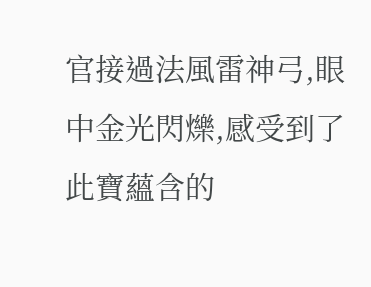官接過法風雷神弓,眼中金光閃爍,感受到了此寶蘊含的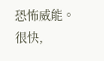恐怖威能。
很快,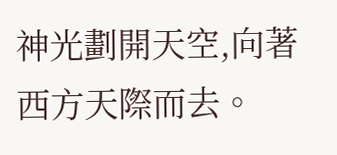神光劃開天空,向著西方天際而去。